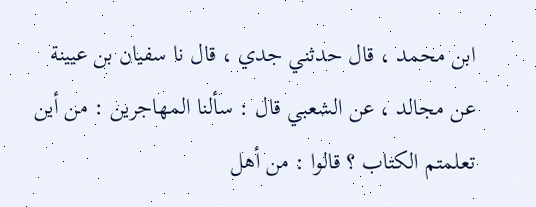ابن محمد ، قال حدثني جدي ، قال نا سفيان بن عيينة عن مجالد ، عن الشعبي قال : سألنا المهاجرين : من أين تعلمتم الكتاب ؟ قالوا : من أهل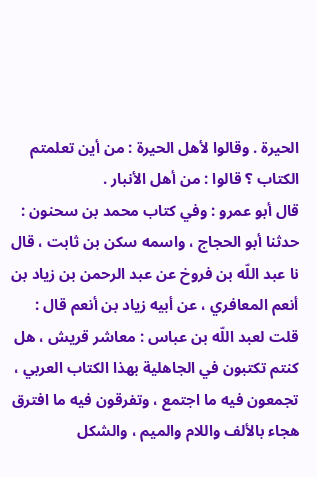الحيرة . وقالوا لأهل الحيرة : من أين تعلمتم الكتاب ؟ قالوا : من أهل الأنبار .
قال أبو عمرو : وفي كتاب محمد بن سحنون : حدثنا أبو الحجاج ، واسمه سكن بن ثابت ، قال نا عبد اللّه بن فروخ عن عبد الرحمن بن زياد بن أنعم المعافري ، عن أبيه زياد بن أنعم قال : قلت لعبد اللّه بن عباس : معاشر قريش ، هل كنتم تكتبون في الجاهلية بهذا الكتاب العربي ، تجمعون فيه ما اجتمع ، وتفرقون فيه ما افترق هجاء بالألف واللام والميم ، والشكل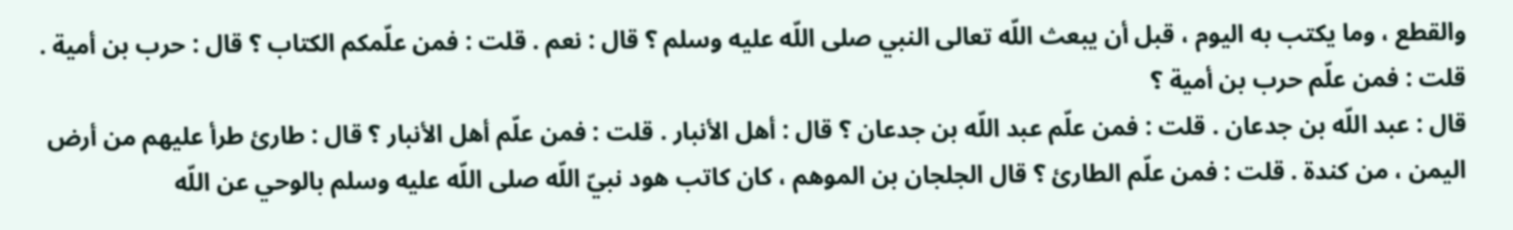والقطع ، وما يكتب به اليوم ، قبل أن يبعث اللّه تعالى النبي صلى اللّه عليه وسلم ؟ قال : نعم . قلت : فمن علّمكم الكتاب ؟ قال : حرب بن أمية . قلت : فمن علّم حرب بن أمية ؟
قال : عبد اللّه بن جدعان . قلت : فمن علّم عبد اللّه بن جدعان ؟ قال : أهل الأنبار . قلت : فمن علّم أهل الأنبار ؟ قال : طارئ طرأ عليهم من أرض اليمن ، من كندة . قلت : فمن علّم الطارئ ؟ قال الجلجان بن الموهم ، كان كاتب هود نبيّ اللّه صلى اللّه عليه وسلم بالوحي عن اللّه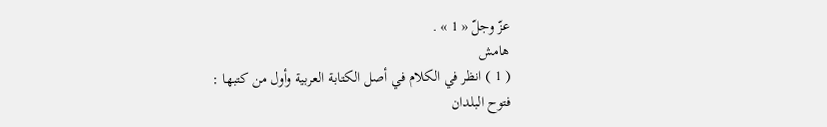عزّ وجلّ « 1 » .
هامش
( 1 ) انظر في الكلام في أصل الكتابة العربية وأول من كتبها :
فتوح البلدان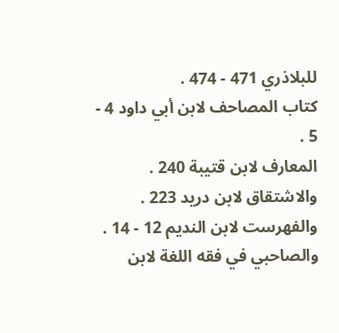للبلاذري 471 - 474 .
كتاب المصاحف لابن أبي داود 4 - 5 .
المعارف لابن قتيبة 240 .
والاشتقاق لابن دريد 223 .
والفهرست لابن النديم 12 - 14 .
والصاحبي في فقه اللغة لابن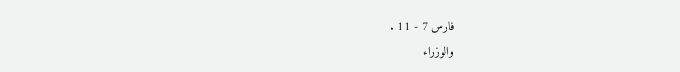فارس 7 - 11 .
والوزراء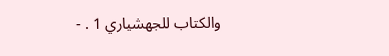والكتاب للجهشياري 1 . -